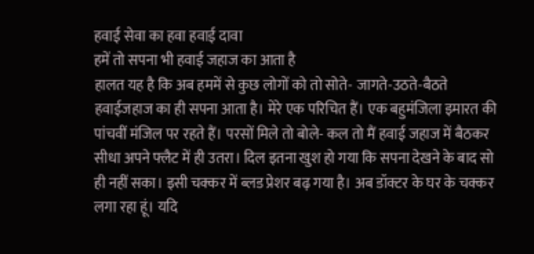हवाई सेवा का हवा हवाई दावा
हमें तो सपना भी हवाई जहाज का आता है
हालत यह है कि अब हममें से कुछ लोगों को तो सोते- जागते-उठते-बैठते हवाईजहाज का ही सपना आता है। मेरे एक परिचित हैं। एक बहुमंजिला इमारत की पांचवीं मंजिल पर रहते हैं। परसों मिले तो बोले- कल तो मैं हवाई जहाज में बैठकर सीधा अपने फ्लैट में ही उतरा। दिल इतना खुश हो गया कि सपना देखने के बाद सो ही नहीं सका। इसी चक्कर में ब्लड प्रेशर बढ़ गया है। अब डॉक्टर के घर के चक्कर लगा रहा हूं। यदि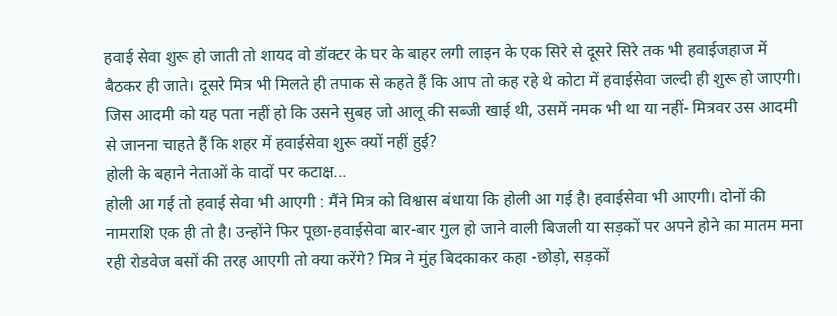हवाई सेवा शुरू हो जाती तो शायद वो डॉक्टर के घर के बाहर लगी लाइन के एक सिरे से दूसरे सिरे तक भी हवाईजहाज में बैठकर ही जाते। दूसरे मित्र भी मिलते ही तपाक से कहते हैं कि आप तो कह रहे थे कोटा में हवाईसेवा जल्दी ही शुरू हो जाएगी। जिस आदमी को यह पता नहीं हो कि उसने सुबह जो आलू की सब्जी खाई थी, उसमें नमक भी था या नहीं- मित्रवर उस आदमी से जानना चाहते हैं कि शहर में हवाईसेवा शुरू क्यों नहीं हुई?
होली के बहाने नेताओं के वादों पर कटाक्ष...
होली आ गई तो हवाई सेवा भी आएगी : मैंने मित्र को विश्वास बंधाया कि होली आ गई है। हवाईसेवा भी आएगी। दोनों की नामराशि एक ही तो है। उन्होंने फिर पूछा-हवाईसेवा बार-बार गुल हो जाने वाली बिजली या सड़कों पर अपने होने का मातम मना रही रोडवेज बसों की तरह आएगी तो क्या करेंगे? मित्र ने मुंह बिदकाकर कहा -छोड़ो, सड़कों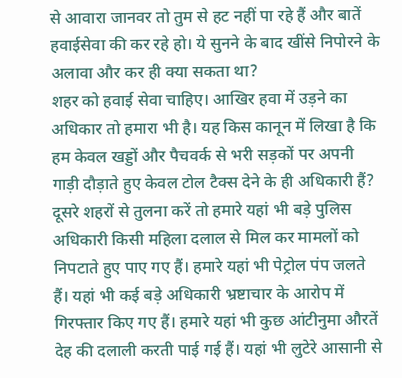से आवारा जानवर तो तुम से हट नहीं पा रहे हैं और बातें हवाईसेवा की कर रहे हो। ये सुनने के बाद खींसे निपोरने के अलावा और कर ही क्या सकता था?
शहर को हवाई सेवा चाहिए। आखिर हवा में उड़ने का अधिकार तो हमारा भी है। यह किस कानून में लिखा है कि हम केवल खड्डों और पैचवर्क से भरी सड़कों पर अपनी गाड़ी दौड़ाते हुए केवल टोल टैक्स देने के ही अधिकारी हैं? दूसरे शहरों से तुलना करें तो हमारे यहां भी बड़े पुलिस अधिकारी किसी महिला दलाल से मिल कर मामलों को निपटाते हुए पाए गए हैं। हमारे यहां भी पेट्रोल पंप जलते हैं। यहां भी कई बड़े अधिकारी भ्रष्टाचार के आरोप में गिरफ्तार किए गए हैं। हमारे यहां भी कुछ आंटीनुमा औरतें देह की दलाली करती पाई गई हैं। यहां भी लुटेरे आसानी से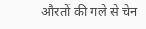औरतों की गले से चेन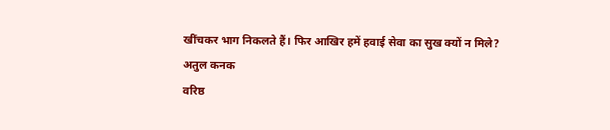खींचकर भाग निकलते हैं। फिर आखिर हमें हवाई सेवा का सुख क्यों न मिले?
अतुल कनक
वरिष्ठ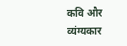कवि और व्यंग्यकार